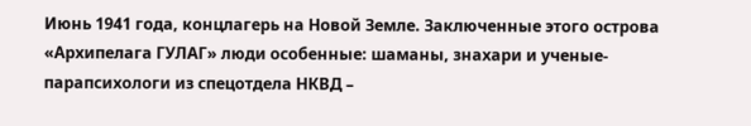Июнь 1941 года, концлагерь на Новой Земле. Заключенные этого острова «Архипелага ГУЛАГ» люди особенные: шаманы, знахари и ученые-парапсихологи из спецотдела НКВД –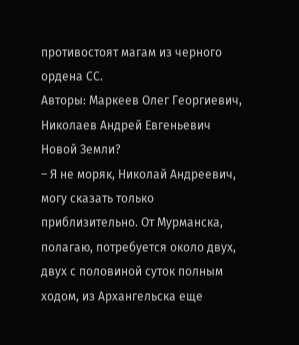противостоят магам из черного ордена СС.
Авторы: Маркеев Олег Георгиевич, Николаев Андрей Евгеньевич
Новой Земли?
– Я не моряк, Николай Андреевич, могу сказать только приблизительно. От Мурманска, полагаю, потребуется около двух, двух с половиной суток полным ходом, из Архангельска еще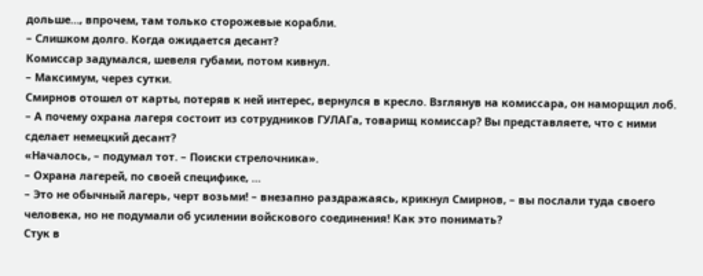дольше…, впрочем, там только сторожевые корабли.
– Слишком долго. Когда ожидается десант?
Комиссар задумался, шевеля губами, потом кивнул.
– Максимум, через сутки.
Смирнов отошел от карты, потеряв к ней интерес, вернулся в кресло. Взглянув на комиссара, он наморщил лоб.
– А почему охрана лагеря состоит из сотрудников ГУЛАГа, товарищ комиссар? Вы представляете, что с ними сделает немецкий десант?
«Началось, – подумал тот. – Поиски стрелочника».
– Охрана лагерей, по своей специфике, …
– Это не обычный лагерь, черт возьми! – внезапно раздражаясь, крикнул Смирнов, – вы послали туда своего человека, но не подумали об усилении войскового соединения! Как это понимать?
Стук в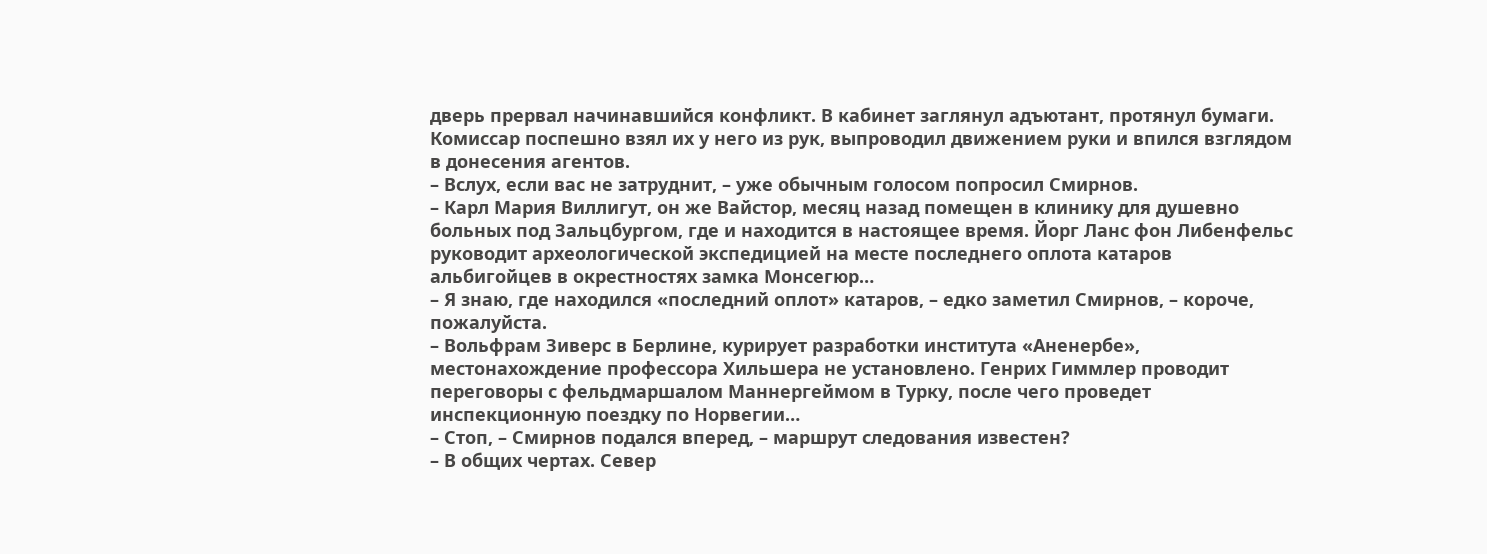дверь прервал начинавшийся конфликт. В кабинет заглянул адъютант, протянул бумаги. Комиссар поспешно взял их у него из рук, выпроводил движением руки и впился взглядом в донесения агентов.
– Вслух, если вас не затруднит, – уже обычным голосом попросил Смирнов.
– Карл Мария Виллигут, он же Вайстор, месяц назад помещен в клинику для душевно больных под Зальцбургом, где и находится в настоящее время. Йорг Ланс фон Либенфельс руководит археологической экспедицией на месте последнего оплота катаров
альбигойцев в окрестностях замка Монсегюр…
– Я знаю, где находился «последний оплот» катаров, – едко заметил Смирнов, – короче, пожалуйста.
– Вольфрам Зиверс в Берлине, курирует разработки института «Аненербе», местонахождение профессора Хильшера не установлено. Генрих Гиммлер проводит переговоры с фельдмаршалом Маннергеймом в Турку, после чего проведет инспекционную поездку по Норвегии…
– Стоп, – Смирнов подался вперед, – маршрут следования известен?
– В общих чертах. Север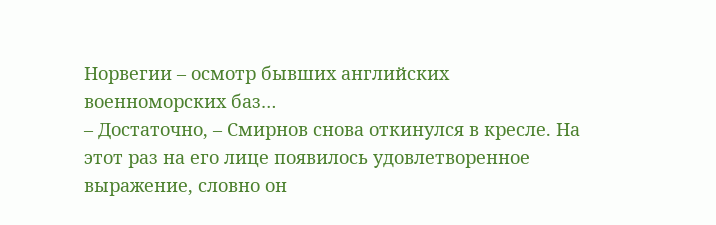Норвегии – осмотр бывших английских военноморских баз…
– Достаточно, – Смирнов снова откинулся в кресле. На этот раз на его лице появилось удовлетворенное выражение, словно он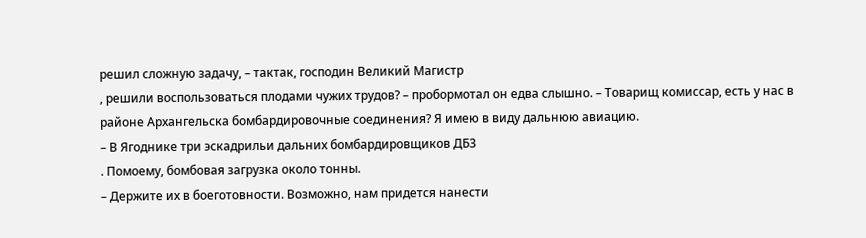решил сложную задачу, – тактак, господин Великий Магистр
, решили воспользоваться плодами чужих трудов? – пробормотал он едва слышно. – Товарищ комиссар, есть у нас в районе Архангельска бомбардировочные соединения? Я имею в виду дальнюю авиацию.
– В Ягоднике три эскадрильи дальних бомбардировщиков ДБ3
. Помоему, бомбовая загрузка около тонны.
– Держите их в боеготовности. Возможно, нам придется нанести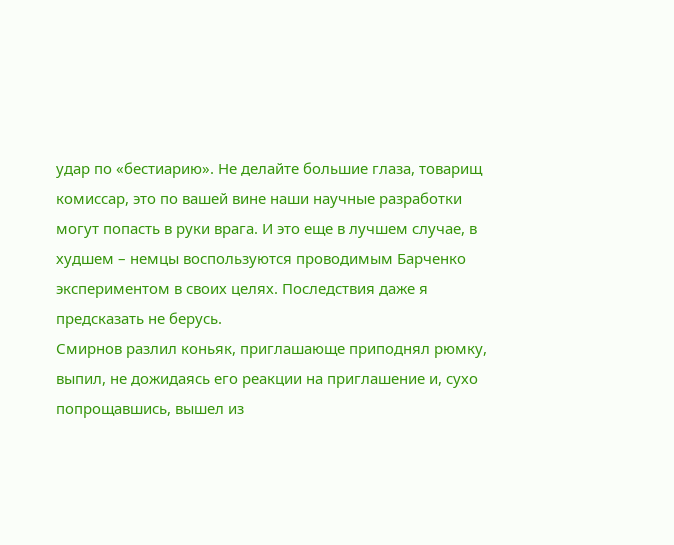удар по «бестиарию». Не делайте большие глаза, товарищ комиссар, это по вашей вине наши научные разработки могут попасть в руки врага. И это еще в лучшем случае, в худшем – немцы воспользуются проводимым Барченко экспериментом в своих целях. Последствия даже я предсказать не берусь.
Смирнов разлил коньяк, приглашающе приподнял рюмку, выпил, не дожидаясь его реакции на приглашение и, сухо попрощавшись, вышел из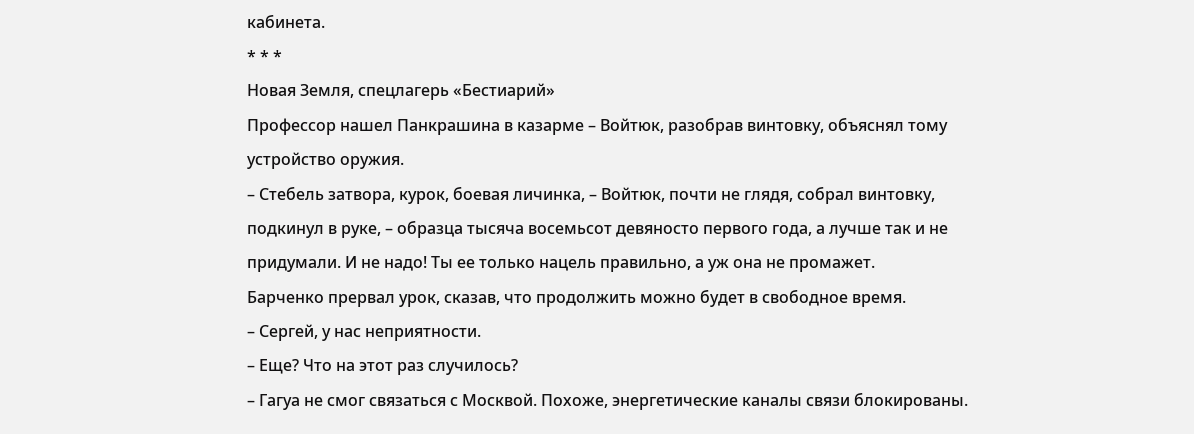кабинета.
* * *
Новая Земля, спецлагерь «Бестиарий»
Профессор нашел Панкрашина в казарме – Войтюк, разобрав винтовку, объяснял тому устройство оружия.
– Стебель затвора, курок, боевая личинка, – Войтюк, почти не глядя, собрал винтовку, подкинул в руке, – образца тысяча восемьсот девяносто первого года, а лучше так и не придумали. И не надо! Ты ее только нацель правильно, а уж она не промажет.
Барченко прервал урок, сказав, что продолжить можно будет в свободное время.
– Сергей, у нас неприятности.
– Еще? Что на этот раз случилось?
– Гагуа не смог связаться с Москвой. Похоже, энергетические каналы связи блокированы.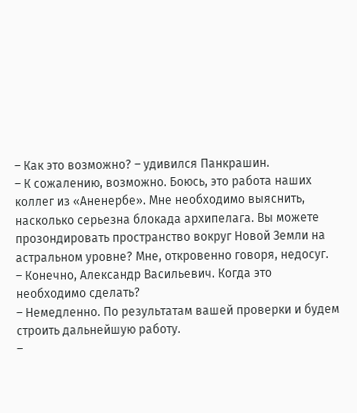– Как это возможно? – удивился Панкрашин.
– К сожалению, возможно. Боюсь, это работа наших коллег из «Аненербе». Мне необходимо выяснить, насколько серьезна блокада архипелага. Вы можете прозондировать пространство вокруг Новой Земли на астральном уровне? Мне, откровенно говоря, недосуг.
– Конечно, Александр Васильевич. Когда это необходимо сделать?
– Немедленно. По результатам вашей проверки и будем строить дальнейшую работу.
–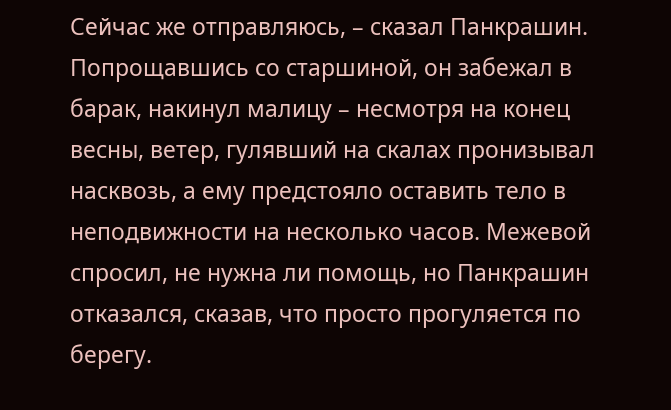Сейчас же отправляюсь, – сказал Панкрашин.
Попрощавшись со старшиной, он забежал в барак, накинул малицу – несмотря на конец весны, ветер, гулявший на скалах пронизывал насквозь, а ему предстояло оставить тело в неподвижности на несколько часов. Межевой спросил, не нужна ли помощь, но Панкрашин отказался, сказав, что просто прогуляется по берегу.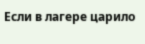Если в лагере царило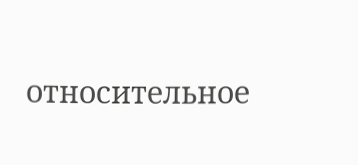относительное